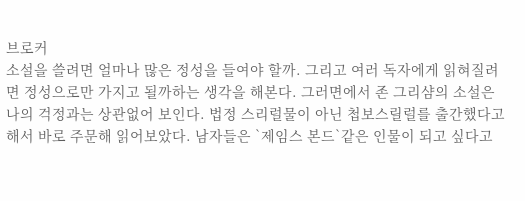브로커
소설을 쓸려면 얼마나 많은 정성을 들여야 할까. 그리고 여러 독자에게 읽혀질려면 정성으로만 가지고 될까하는 생각을 해본다. 그러면에서 존 그리샴의 소설은 나의 걱정과는 상관없어 보인다. 법정 스리럴물이 아닌 첩보스릴럴를 출간했다고 해서 바로 주문해 읽어보았다. 남자들은 `제임스 본드`같은 인물이 되고 싶다고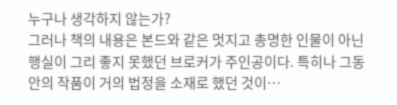누구나 생각하지 않는가?
그러나 책의 내용은 본드와 같은 멋지고 총명한 인물이 아닌 행실이 그리 좋지 못했던 브로커가 주인공이다. 특히나 그동안의 작품이 거의 법정을 소재로 했던 것이…